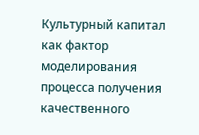Культурный капитал как фактор моделирования процесса получения качественного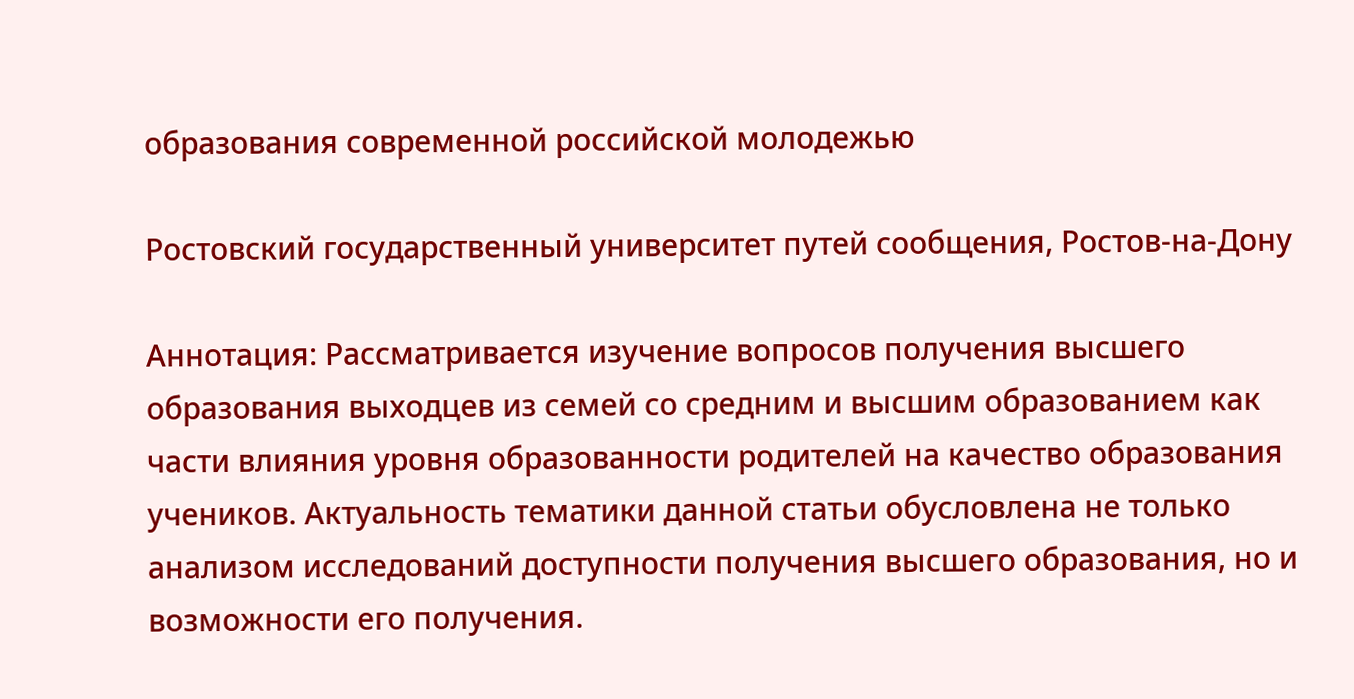образования современной российской молодежью

Ростовский государственный университет путей сообщения, Ростов-на-Дону

Аннотация: Рассматривается изучение вопросов получения высшего образования выходцев из семей со средним и высшим образованием как части влияния уровня образованности родителей на качество образования учеников. Актуальность тематики данной статьи обусловлена не только анализом исследований доступности получения высшего образования, но и возможности его получения.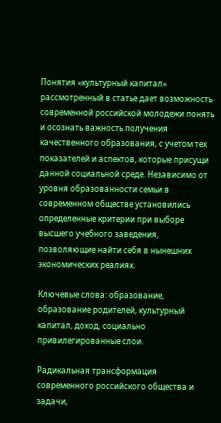Понятия «культурный капитал» рассмотренный в статье дает возможность современной российской молодежи понять и осознать важность получения качественного образования, с учетом тех показателей и аспектов, которые присущи данной социальной среде. Независимо от уровня образованности семьи в современном обществе установились определенные критерии при выборе высшего учебного заведения, позволяющие найти себя в нынешних экономических реалиях.

Ключевые слова: образование, образование родителей, культурный капитал, доход, социально привилегированные слои.

Радикальная трансформация современного российского общества и задачи,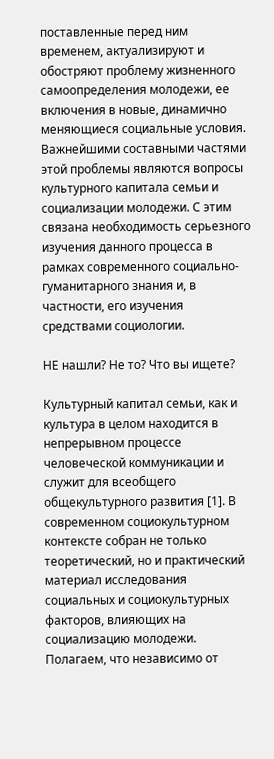поставленные перед ним временем, актуализируют и обостряют проблему жизненного самоопределения молодежи, ее включения в новые, динамично меняющиеся социальные условия. Важнейшими составными частями этой проблемы являются вопросы культурного капитала семьи и социализации молодежи. С этим связана необходимость серьезного изучения данного процесса в рамках современного социально-гуманитарного знания и, в частности, его изучения средствами социологии.

НЕ нашли? Не то? Что вы ищете?

Культурный капитал семьи, как и культура в целом находится в непрерывном процессе человеческой коммуникации и служит для всеобщего общекультурного развития [1]. В современном социокультурном контексте собран не только теоретический, но и практический материал исследования социальных и социокультурных факторов, влияющих на социализацию молодежи. Полагаем, что независимо от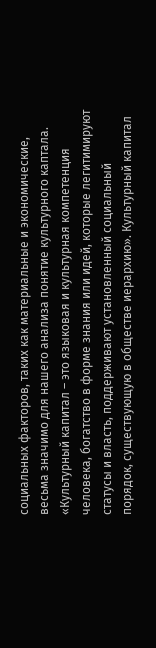социальных факторов, таких как материальные и экономические, весьма значимо для нашего анализа понятие культурного каптала. «Культурный капитал – это языковая и культурная компетенция человека, богатство в форме знания или идей, которые легитимируют статусы и власть, поддерживают установленный социальный порядок, существующую в обществе иерархию». Культурный капитал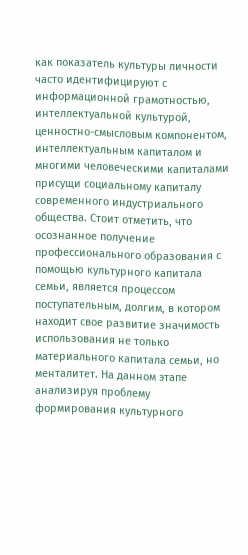как показатель культуры личности часто идентифицируют с информационной грамотностью, интеллектуальной культурой, ценностно-смысловым компонентом, интеллектуальным капиталом и многими человеческими капиталами присущи социальному капиталу современного индустриального общества. Стоит отметить, что осознанное получение профессионального образования с помощью культурного капитала семьи, является процессом поступательным, долгим, в котором находит свое развитие значимость использования не только материального капитала семьи, но менталитет. На данном этапе анализируя проблему формирования культурного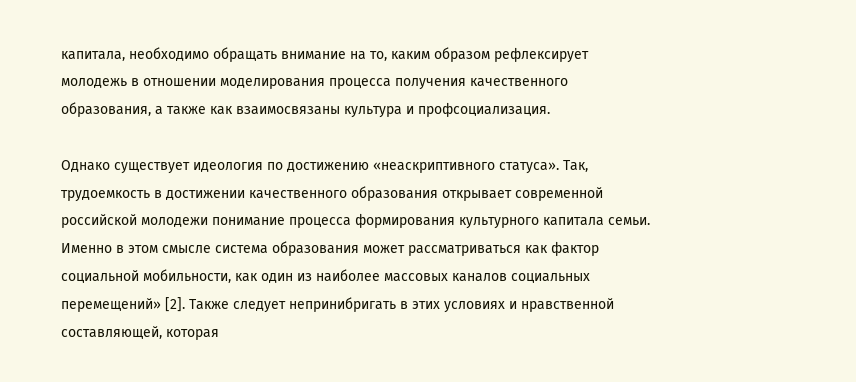капитала, необходимо обращать внимание на то, каким образом рефлексирует молодежь в отношении моделирования процесса получения качественного образования, а также как взаимосвязаны культура и профсоциализация.

Однако существует идеология по достижению «неаскриптивного статуса». Так, трудоемкость в достижении качественного образования открывает современной российской молодежи понимание процесса формирования культурного капитала семьи. Именно в этом смысле система образования может рассматриваться как фактор социальной мобильности, как один из наиболее массовых каналов социальных перемещений» [2]. Также следует непринибригать в этих условиях и нравственной составляющей, которая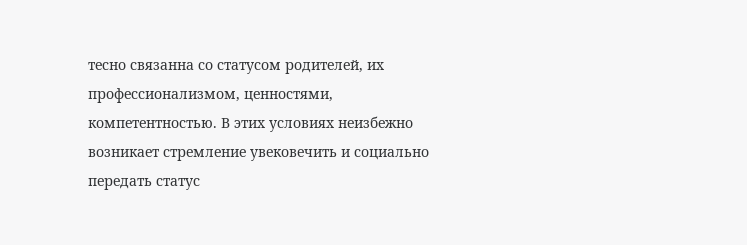тесно связанна со статусом родителей, их профессионализмом, ценностями, компетентностью. В этих условиях неизбежно возникает стремление увековечить и социально передать статус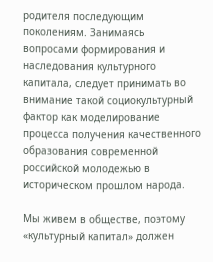родителя последующим поколениям. Занимаясь вопросами формирования и наследования культурного капитала, следует принимать во внимание такой социокультурный фактор как моделирование процесса получения качественного образования современной российской молодежью в историческом прошлом народа.

Мы живем в обществе, поэтому «культурный капитал» должен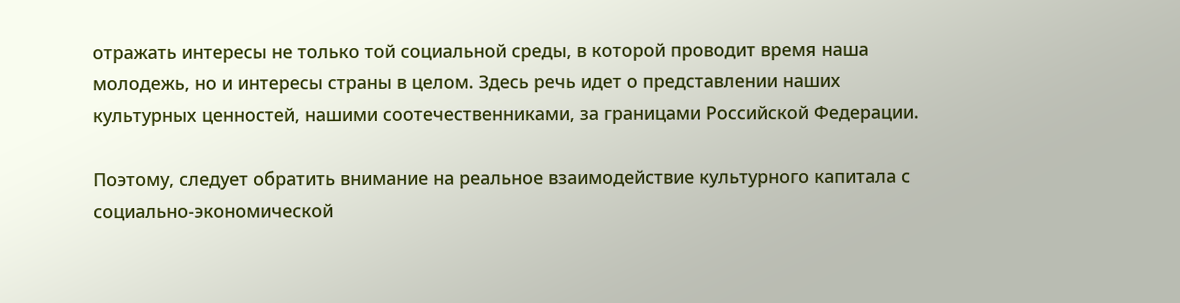отражать интересы не только той социальной среды, в которой проводит время наша молодежь, но и интересы страны в целом. Здесь речь идет о представлении наших культурных ценностей, нашими соотечественниками, за границами Российской Федерации.

Поэтому, следует обратить внимание на реальное взаимодействие культурного капитала с социально-экономической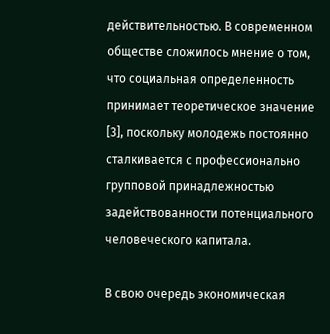действительностью. В современном обществе сложилось мнение о том, что социальная определенность принимает теоретическое значение [3], поскольку молодежь постоянно сталкивается с профессионально групповой принадлежностью задействованности потенциального человеческого капитала.

В свою очередь экономическая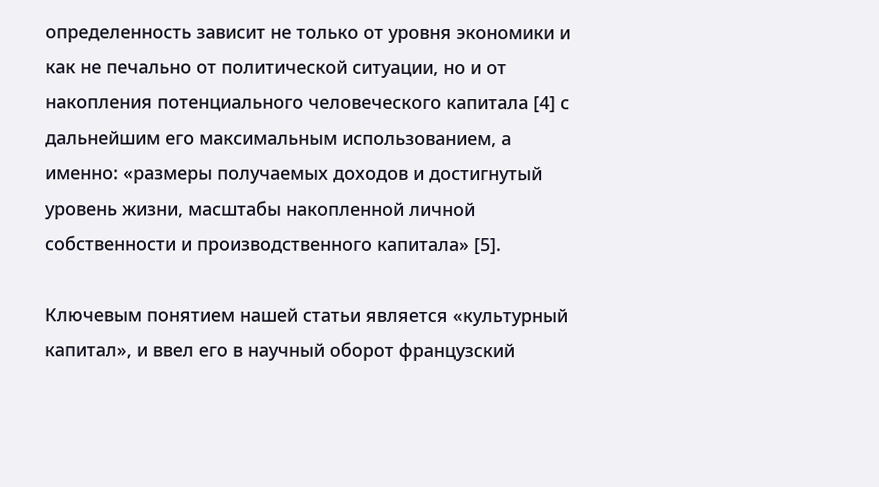определенность зависит не только от уровня экономики и как не печально от политической ситуации, но и от накопления потенциального человеческого капитала [4] с дальнейшим его максимальным использованием, а именно: «размеры получаемых доходов и достигнутый уровень жизни, масштабы накопленной личной собственности и производственного капитала» [5].

Ключевым понятием нашей статьи является «культурный капитал», и ввел его в научный оборот французский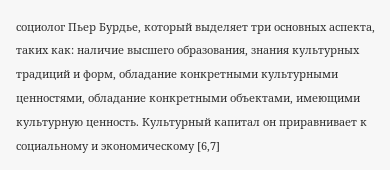социолог Пьер Бурдье, который выделяет три основных аспекта, таких как: наличие высшего образования, знания культурных традиций и форм, обладание конкретными культурными ценностями, обладание конкретными объектами, имеющими культурную ценность. Культурный капитал он приравнивает к социальному и экономическому [6,7]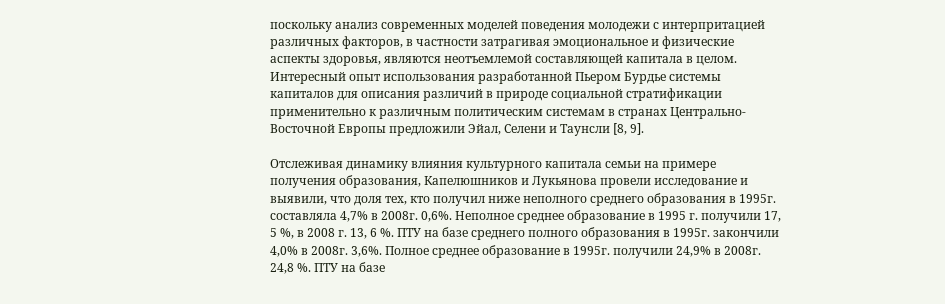поскольку анализ современных моделей поведения молодежи с интерпритацией различных факторов, в частности затрагивая эмоциональное и физические аспекты здоровья, являются неотъемлемой составляющей капитала в целом. Интересный опыт использования разработанной Пьером Бурдье системы капиталов для описания различий в природе социальной стратификации применительно к различным политическим системам в странах Центрально-Восточной Европы предложили Эйал, Селени и Таунсли [8, 9].

Отслеживая динамику влияния культурного капитала семьи на примере получения образования, Капелюшников и Лукьянова провели исследование и выявили, что доля тех, кто получил ниже неполного среднего образования в 1995г. составляла 4,7% в 2008г. 0,6%. Неполное среднее образование в 1995 г. получили 17, 5 %, в 2008 г. 13, 6 %. ПТУ на базе среднего полного образования в 1995г. закончили 4,0% в 2008г. 3,6%. Полное среднее образование в 1995г. получили 24,9% в 2008г. 24,8 %. ПТУ на базе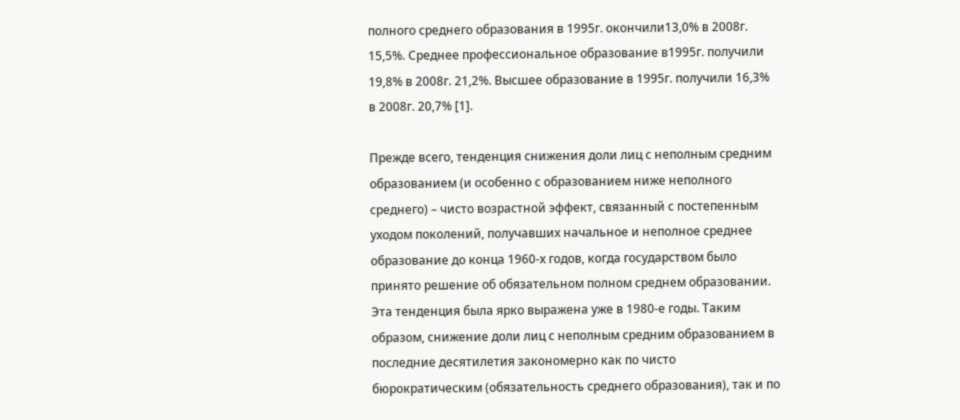полного среднего образования в 1995г. окончили13,0% в 2008г. 15,5%. Среднее профессиональное образование в1995г. получили 19,8% в 2008г. 21,2%. Высшее образование в 1995г. получили 16,3% в 2008г. 20,7% [1].

Прежде всего, тенденция снижения доли лиц с неполным средним образованием (и особенно с образованием ниже неполного среднего) – чисто возрастной эффект, связанный с постепенным уходом поколений, получавших начальное и неполное среднее образование до конца 1960-х годов, когда государством было принято решение об обязательном полном среднем образовании. Эта тенденция была ярко выражена уже в 1980-е годы. Таким образом, снижение доли лиц с неполным средним образованием в последние десятилетия закономерно как по чисто бюрократическим (обязательность среднего образования), так и по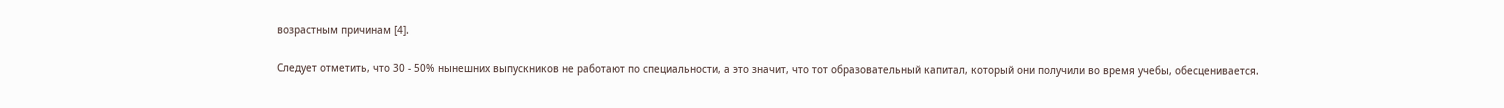возрастным причинам [4].

Следует отметить, что 30 - 50% нынешних выпускников не работают по специальности, а это значит, что тот образовательный капитал, который они получили во время учебы, обесценивается.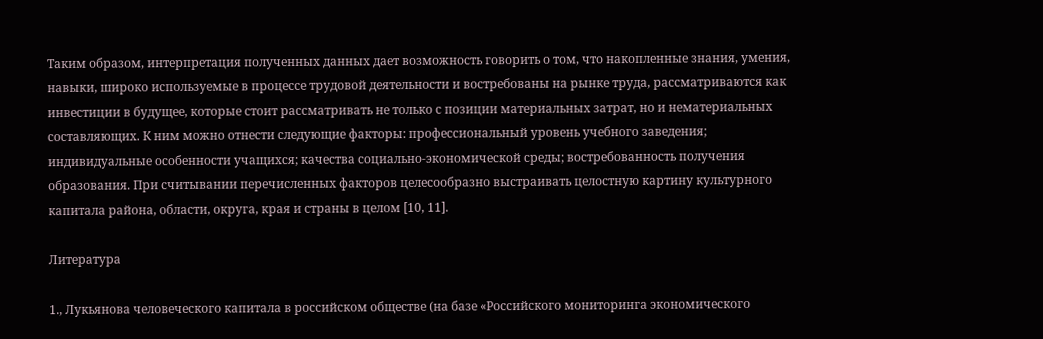Таким образом, интерпретация полученных данных дает возможность говорить о том, что накопленные знания, умения, навыки, широко используемые в процессе трудовой деятельности и востребованы на рынке труда, рассматриваются как инвестиции в будущее, которые стоит рассматривать не только с позиции материальных затрат, но и нематериальных составляющих. К ним можно отнести следующие факторы: профессиональный уровень учебного заведения; индивидуальные особенности учащихся; качества социально-экономической среды; востребованность получения образования. При считывании перечисленных факторов целесообразно выстраивать целостную картину культурного капитала района, области, округа, края и страны в целом [10, 11].

Литература

1., Лукьянова человеческого капитала в российском обществе (на базе «Российского мониторинга экономического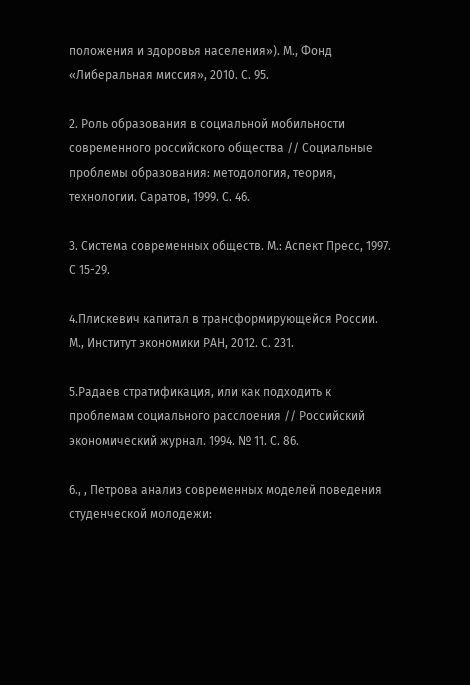положения и здоровья населения»). М., Фонд «Либеральная миссия», 2010. С. 95.

2. Роль образования в социальной мобильности современного российского общества // Социальные проблемы образования: методология, теория, технологии. Саратов, 1999. С. 46.

3. Система современных обществ. М.: Аспект Пресс, 1997. С 15-29.

4.Плискевич капитал в трансформирующейся России. М., Институт экономики РАН, 2012. С. 231.

5.Радаев стратификация, или как подходить к проблемам социального расслоения // Российский экономический журнал. 1994. № 11. С. 86.

6., , Петрова анализ современных моделей поведения студенческой молодежи: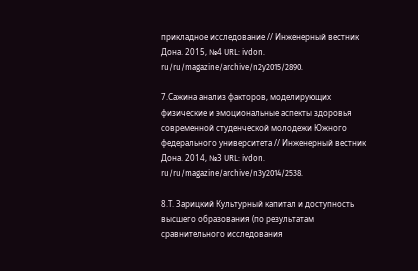прикладное исследование // Инженерный вестник Дона. 2015, №4 URL: ivdon. ru/ru/magazine/archive/n2y2015/2890.

7.Сажина анализ факторов, моделирующих физические и эмоциональные аспекты здоровья современной студенческой молодежи Южного федерального университета // Инженерный вестник Дона. 2014, №3 URL: ivdon. ru/ru/magazine/archive/n3y2014/2538.

8.Т. Зарицкий Культурный капитал и доступность высшего образования (по результатам сравнительного исследования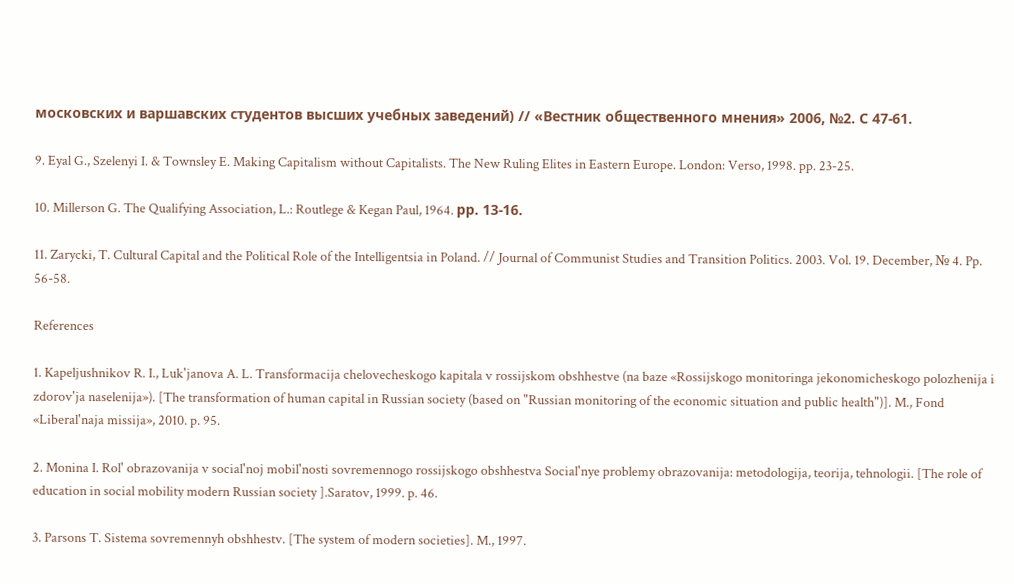московских и варшавских студентов высших учебных заведений) // «Вестник общественного мнения» 2006, №2. С 47-61.

9. Eyal G., Szelenyi I. & Townsley E. Making Capitalism without Capitalists. The New Ruling Elites in Eastern Europe. London: Verso, 1998. pp. 23-25.

10. Millerson G. The Qualifying Association, L.: Routlege & Kegan Paul, 1964. рр. 13-16.

11. Zarycki, T. Cultural Capital and the Political Role of the Intelligentsia in Poland. // Journal of Communist Studies and Transition Politics. 2003. Vol. 19. December, № 4. Pp. 56-58.

References

1. Kapeljushnikov R. I., Luk'janova A. L. Transformacija chelovecheskogo kapitala v rossijskom obshhestve (na baze «Rossijskogo monitoringa jekonomicheskogo polozhenija i zdorov'ja naselenija»). [The transformation of human capital in Russian society (based on "Russian monitoring of the economic situation and public health")]. M., Fond «Liberal'naja missija», 2010. p. 95.

2. Monina I. Rol' obrazovanija v social'noj mobil'nosti sovremennogo rossijskogo obshhestva Social'nye problemy obrazovanija: metodologija, teorija, tehnologii. [The role of education in social mobility modern Russian society ].Saratov, 1999. p. 46.

3. Parsons T. Sistema sovremennyh obshhestv. [The system of modern societies]. M., 1997.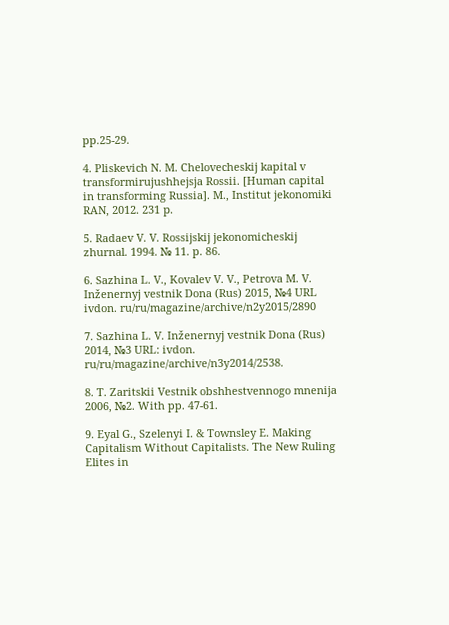pp.25-29.

4. Pliskevich N. M. Chelovecheskij kapital v transformirujushhejsja Rossii. [Human capital in transforming Russia]. M., Institut jekonomiki RAN, 2012. 231 р.

5. Radaev V. V. Rossijskij jekonomicheskij zhurnal. 1994. № 11. p. 86.

6. Sazhina L. V., Kovalev V. V., Petrova M. V. Inženernyj vestnik Dona (Rus) 2015, №4 URL ivdon. ru/ru/magazine/archive/n2y2015/2890

7. Sazhina L. V. Inženernyj vestnik Dona (Rus) 2014, №3 URL: ivdon. ru/ru/magazine/archive/n3y2014/2538.

8. T. Zaritskii Vestnik obshhestvennogo mnenija 2006, №2. With pp. 47-61.

9. Eyal G., Szelenyi I. & Townsley E. Making Capitalism Without Capitalists. The New Ruling Elites in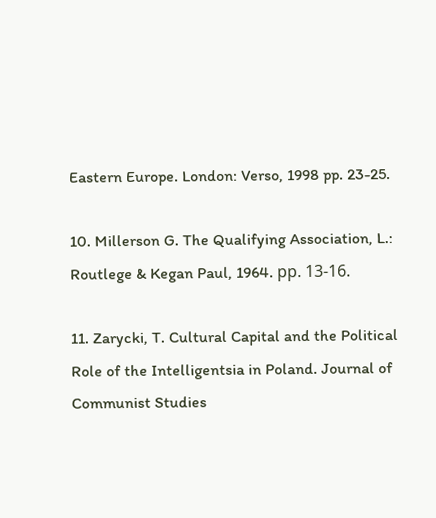Eastern Europe. London: Verso, 1998 pp. 23-25.

10. Millerson G. The Qualifying Association, L.: Routlege & Kegan Paul, 1964. рр. 13-16.

11. Zarycki, T. Cultural Capital and the Political Role of the Intelligentsia in Poland. Journal of Communist Studies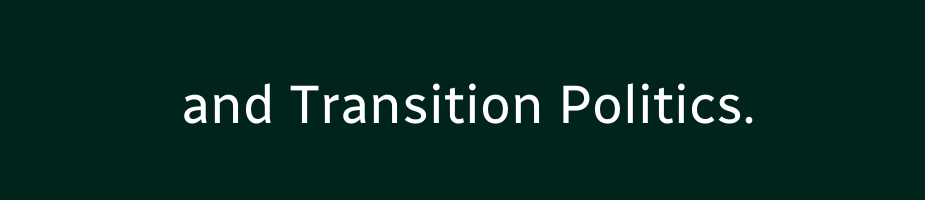and Transition Politics.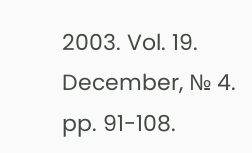2003. Vol. 19. December, № 4. pp. 91-108.